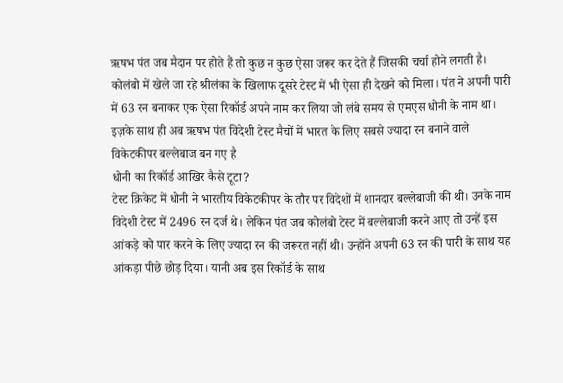ऋषभ पंत जब मैदान पर होते हैं तो कुछ न कुछ ऐसा जरूर कर देते हैं जिसकी चर्चा होने लगती है। कोलंबो में खेले जा रहे श्रीलंका के खिलाफ दूसरे टेस्ट में भी ऐसा ही देखने को मिला। पंत ने अपनी पारी में 63 रन बनाकर एक ऐसा रिकॉर्ड अपने नाम कर लिया जो लंबे समय से एमएस धोनी के नाम था। इज़के साथ ही अब ऋषभ पंत विदेशी टेस्ट मैचों में भारत के लिए सबसे ज्यादा रन बनाने वाले विकेटकीपर बल्लेबाज बन गए है
धोनी का रिकॉर्ड आखिर कैसे टूटा?
टेस्ट क्रिकेट में धोनी ने भारतीय विकेटकीपर के तौर पर विदेशों में शानदार बल्लेबाजी की थी। उनके नाम विदेशी टेस्ट में 2496 रन दर्ज थे। लेकिन पंत जब कोलंबो टेस्ट में बल्लेबाजी करने आए तो उन्हें इस आंकड़े को पार करने के लिए ज्यादा रन की जरूरत नहीं थी। उन्होंने अपनी 63 रन की पारी के साथ यह आंकड़ा पीछे छोड़ दिया। यानी अब इस रिकॉर्ड के साथ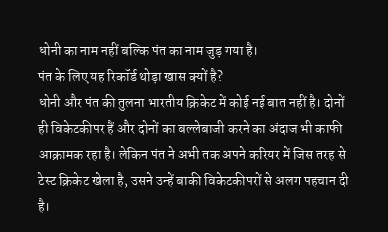धोनी का नाम नहीं बल्कि पंत का नाम जुड़ गया है।
पंत के लिए यह रिकॉर्ड थोड़ा खास क्यों है?
धोनी और पंत की तुलना भारतीय क्रिकेट में कोई नई बात नहीं है। दोनों ही विकेटकीपर हैं और दोनों का बल्लेबाजी करने का अंदाज भी काफी आक्रामक रहा है। लेकिन पंत ने अभी तक अपने करियर में जिस तरह से टेस्ट क्रिकेट खेला है, उसने उन्हें बाकी विकेटकीपरों से अलग पहचान दी है।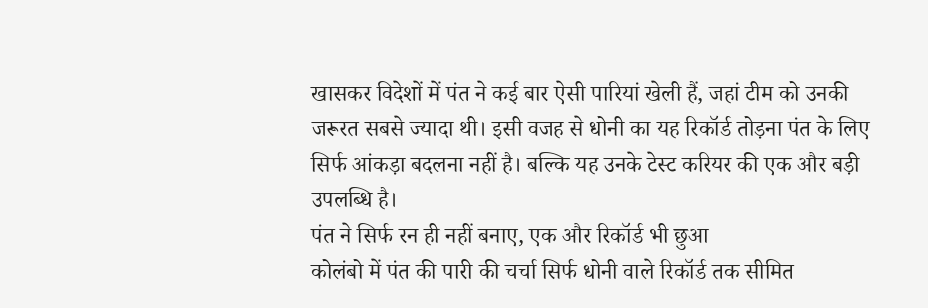खासकर विदेशों में पंत ने कई बार ऐसी पारियां खेली हैं, जहां टीम को उनकी जरूरत सबसे ज्यादा थी। इसी वजह से धोनी का यह रिकॉर्ड तोड़ना पंत के लिए सिर्फ आंकड़ा बदलना नहीं है। बल्कि यह उनके टेस्ट करियर की एक और बड़ी उपलब्धि है।
पंत ने सिर्फ रन ही नहीं बनाए, एक और रिकॉर्ड भी छुआ
कोलंबो में पंत की पारी की चर्चा सिर्फ धोनी वाले रिकॉर्ड तक सीमित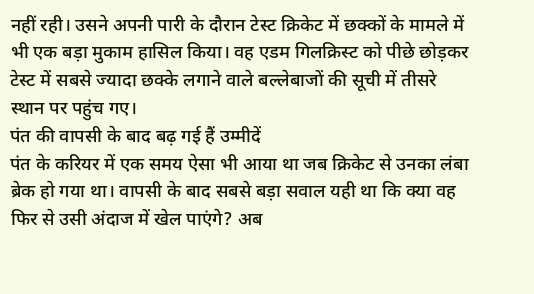नहीं रही। उसने अपनी पारी के दौरान टेस्ट क्रिकेट में छक्कों के मामले में भी एक बड़ा मुकाम हासिल किया। वह एडम गिलक्रिस्ट को पीछे छोड़कर टेस्ट में सबसे ज्यादा छक्के लगाने वाले बल्लेबाजों की सूची में तीसरे स्थान पर पहुंच गए।
पंत की वापसी के बाद बढ़ गई हैं उम्मीदें
पंत के करियर में एक समय ऐसा भी आया था जब क्रिकेट से उनका लंबा ब्रेक हो गया था। वापसी के बाद सबसे बड़ा सवाल यही था कि क्या वह फिर से उसी अंदाज में खेल पाएंगे? अब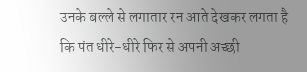उनके बल्ले से लगातार रन आते देखकर लगता है कि पंत धीरे-धीरे फिर से अपनी अच्छी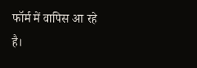फॉर्म में वापिस आ रहे है।